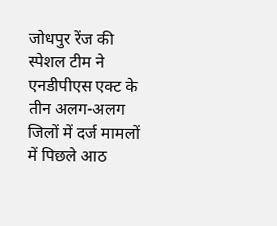जोधपुर रेंज की स्पेशल टीम ने एनडीपीएस एक्ट के तीन अलग-अलग जिलों में दर्ज मामलों में पिछले आठ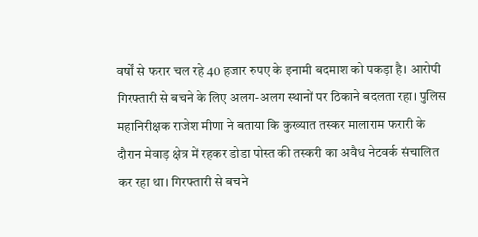वर्षों से फरार चल रहे 40 हजार रुपए के इनामी बदमाश को पकड़ा है। आरोपी गिरफ्तारी से बचने के लिए अलग-अलग स्थानों पर ठिकाने बदलता रहा। पुलिस महानिरीक्षक राजेश मीणा ने बताया कि कुख्यात तस्कर मालाराम फरारी के दौरान मेवाड़ क्षेत्र में रहकर डोडा पोस्त की तस्करी का अवैध नेटवर्क संचालित कर रहा था। गिरफ्तारी से बचने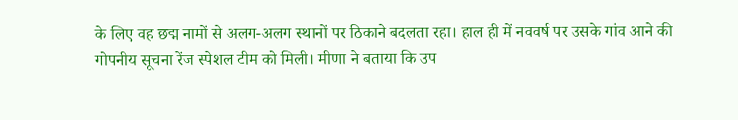के लिए वह छद्म नामों से अलग-अलग स्थानों पर ठिकाने बदलता रहा। हाल ही में नववर्ष पर उसके गांव आने की गोपनीय सूचना रेंज स्पेशल टीम को मिली। मीणा ने बताया कि उप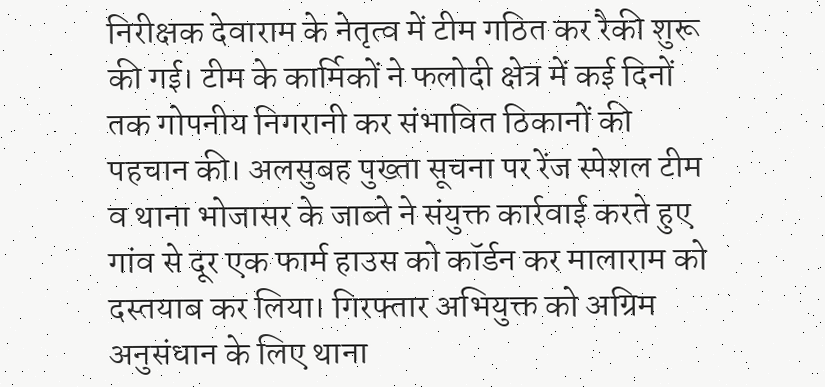निरीक्षक देवाराम के नेतृत्व में टीम गठित कर रैकी शुरू की गई। टीम के कार्मिकों ने फलोदी क्षेत्र में कई दिनों तक गोपनीय निगरानी कर संभावित ठिकानों की पहचान की। अलसुबह पुख्ता सूचना पर रेंज स्पेशल टीम व थाना भोजासर के जाब्ते ने संयुक्त कार्रवाई करते हुए गांव से दूर एक फार्म हाउस को कॉर्डन कर मालाराम को दस्तयाब कर लिया। गिरफ्तार अभियुक्त को अग्रिम अनुसंधान के लिए थाना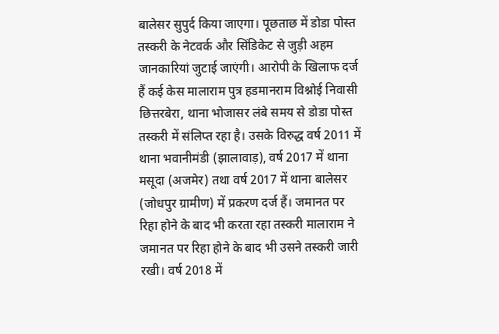बालेसर सुपुर्द किया जाएगा। पूछताछ में डोडा पोस्त तस्करी के नेटवर्क और सिंडिकेट से जुड़ी अहम जानकारियां जुटाई जाएंगी। आरोपी के खिलाफ दर्ज हैं कई केस मालाराम पुत्र हडमानराम विश्नोई निवासी छित्तरबेरा, थाना भोजासर लंबे समय से डोडा पोस्त तस्करी में संलिप्त रहा है। उसके विरुद्ध वर्ष 2011 में थाना भवानीमंडी (झालावाड़), वर्ष 2017 में थाना मसूदा (अजमेर) तथा वर्ष 2017 में थाना बालेसर (जोधपुर ग्रामीण) में प्रकरण दर्ज हैं। जमानत पर रिहा होने के बाद भी करता रहा तस्करी मालाराम ने जमानत पर रिहा होने के बाद भी उसने तस्करी जारी रखी। वर्ष 2018 में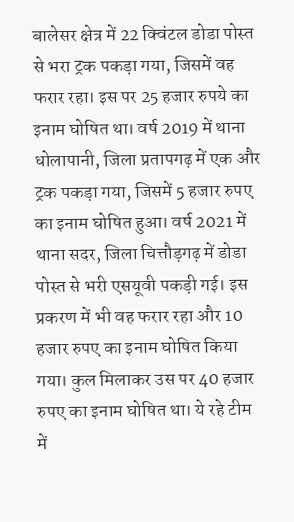बालेसर क्षेत्र में 22 क्विंटल डोडा पोस्त से भरा ट्रक पकड़ा गया, जिसमें वह फरार रहा। इस पर 25 हजार रुपये का इनाम घोषित था। वर्ष 2019 में थाना धोलापानी, जिला प्रतापगढ़ में एक और ट्रक पकड़ा गया, जिसमें 5 हजार रुपए का इनाम घोषित हुआ। वर्ष 2021 में थाना सदर, जिला चित्तौड़गढ़ में डोडा पोस्त से भरी एसयूवी पकड़ी गई। इस प्रकरण में भी वह फरार रहा और 10 हजार रुपए का इनाम घोषित किया गया। कुल मिलाकर उस पर 40 हजार रुपए का इनाम घोषित था। ये रहे टीम में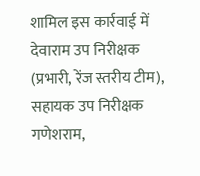शामिल इस कार्रवाई में देवाराम उप निरीक्षक (प्रभारी, रेंज स्तरीय टीम), सहायक उप निरीक्षक गणेशराम,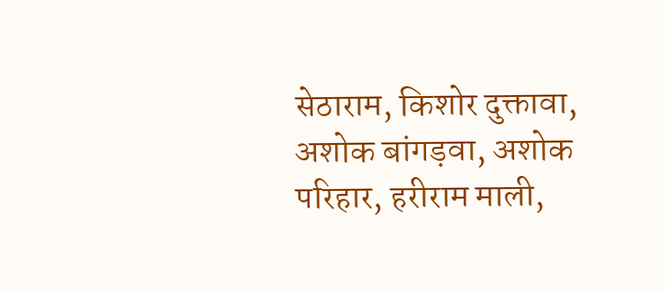सेठाराम, किशोर दुक्तावा, अशोक बांगड़वा, अशोक परिहार, हरीराम माली,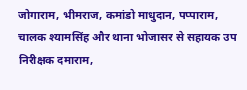जोगाराम, भीमराज, कमांडो माधुदान, पप्पाराम, चालक श्यामसिंह और थाना भोजासर से सहायक उप निरीक्षक दमाराम,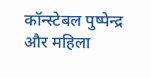कॉन्स्टेबल पुष्पेन्द्र और महिला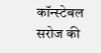कॉन्स्टेबल सरोज की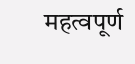महत्वपूर्ण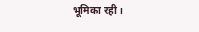भूमिका रही।